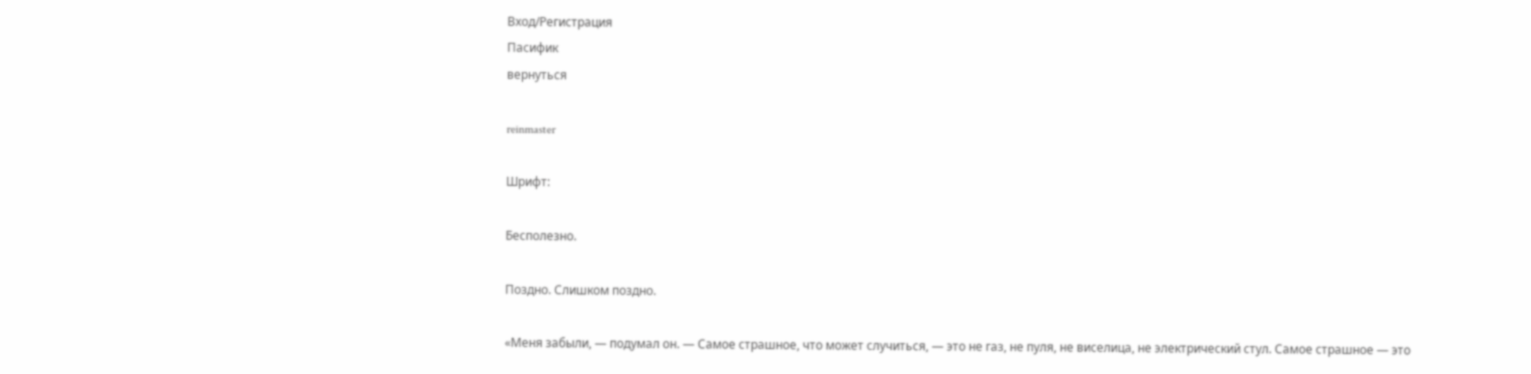Вход/Регистрация
Пасифик
вернуться

reinmaster

Шрифт:

Бесполезно.

Поздно. Слишком поздно.

«Меня забыли, — подумал он. — Самое страшное, что может случиться, — это не газ, не пуля, не виселица, не электрический стул. Самое страшное — это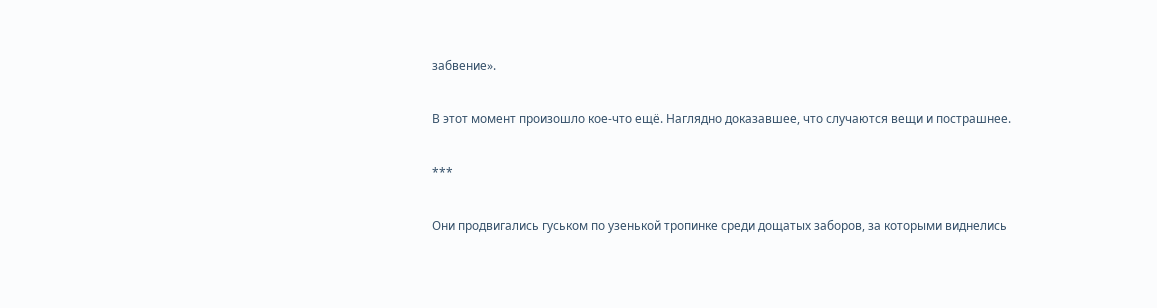забвение».

В этот момент произошло кое-что ещё. Наглядно доказавшее, что случаются вещи и пострашнее.

***

Они продвигались гуськом по узенькой тропинке среди дощатых заборов, за которыми виднелись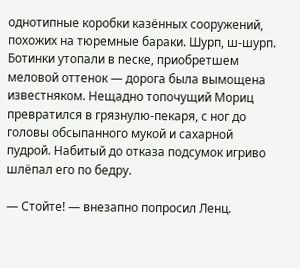однотипные коробки казённых сооружений, похожих на тюремные бараки. Шурп, ш-шурп. Ботинки утопали в песке, приобретшем меловой оттенок — дорога была вымощена известняком. Нещадно топочущий Мориц превратился в грязнулю-пекаря, с ног до головы обсыпанного мукой и сахарной пудрой. Набитый до отказа подсумок игриво шлёпал его по бедру.

— Стойте! — внезапно попросил Ленц.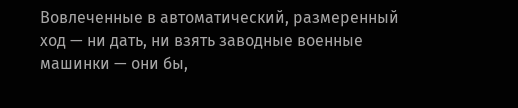Вовлеченные в автоматический, размеренный ход — ни дать, ни взять заводные военные машинки — они бы,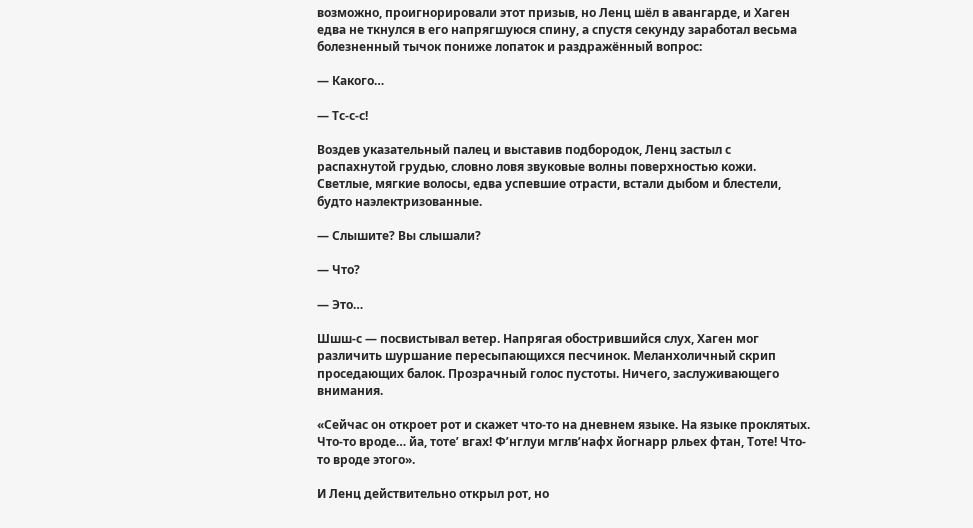возможно, проигнорировали этот призыв, но Ленц шёл в авангарде, и Хаген едва не ткнулся в его напрягшуюся спину, а спустя секунду заработал весьма болезненный тычок пониже лопаток и раздражённый вопрос:

— Какого…

— Тс-с-с!

Воздев указательный палец и выставив подбородок, Ленц застыл с распахнутой грудью, словно ловя звуковые волны поверхностью кожи. Светлые, мягкие волосы, едва успевшие отрасти, встали дыбом и блестели, будто наэлектризованные.

— Слышите? Вы слышали?

— Что?

— Это…

Шшш-с — посвистывал ветер. Напрягая обострившийся слух, Хаген мог различить шуршание пересыпающихся песчинок. Меланхоличный скрип проседающих балок. Прозрачный голос пустоты. Ничего, заслуживающего внимания.

«Сейчас он откроет рот и скажет что-то на дневнем языке. На языке проклятых. Что-то вроде… йа, тоте’ вгах! Ф’нглуи мглв’нафх йогнарр рльех фтан, Тоте! Что-то вроде этого».

И Ленц действительно открыл рот, но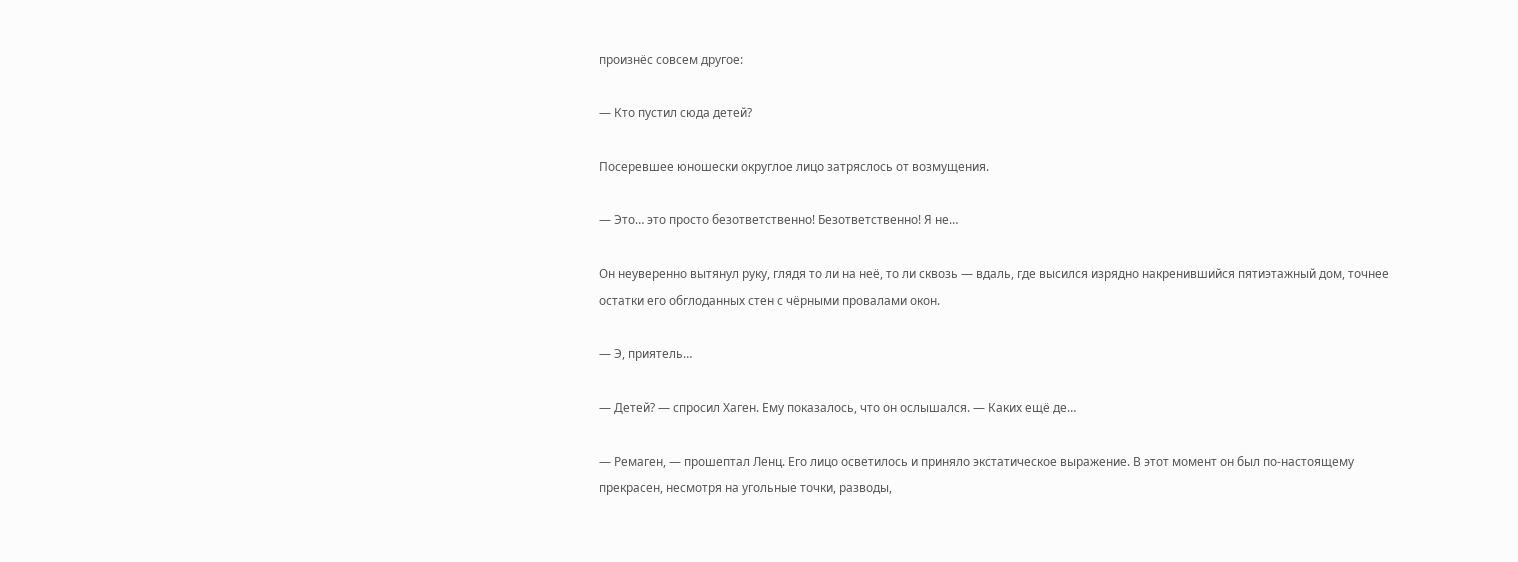произнёс совсем другое:

— Кто пустил сюда детей?

Посеревшее юношески округлое лицо затряслось от возмущения.

— Это… это просто безответственно! Безответственно! Я не…

Он неуверенно вытянул руку, глядя то ли на неё, то ли сквозь — вдаль, где высился изрядно накренившийся пятиэтажный дом, точнее остатки его обглоданных стен с чёрными провалами окон.

— Э, приятель…

— Детей? — спросил Хаген. Ему показалось, что он ослышался. — Каких ещё де…

— Ремаген, — прошептал Ленц. Его лицо осветилось и приняло экстатическое выражение. В этот момент он был по-настоящему прекрасен, несмотря на угольные точки, разводы,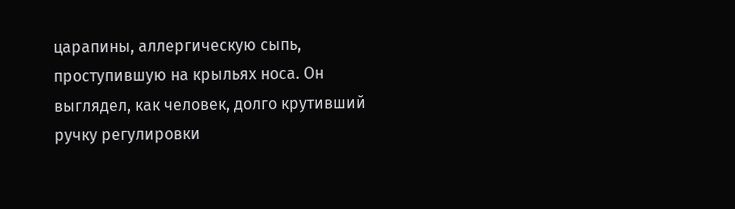царапины, аллергическую сыпь, проступившую на крыльях носа. Он выглядел, как человек, долго крутивший ручку регулировки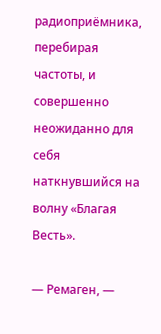радиоприёмника, перебирая частоты, и совершенно неожиданно для себя наткнувшийся на волну «Благая Весть».

— Ремаген, —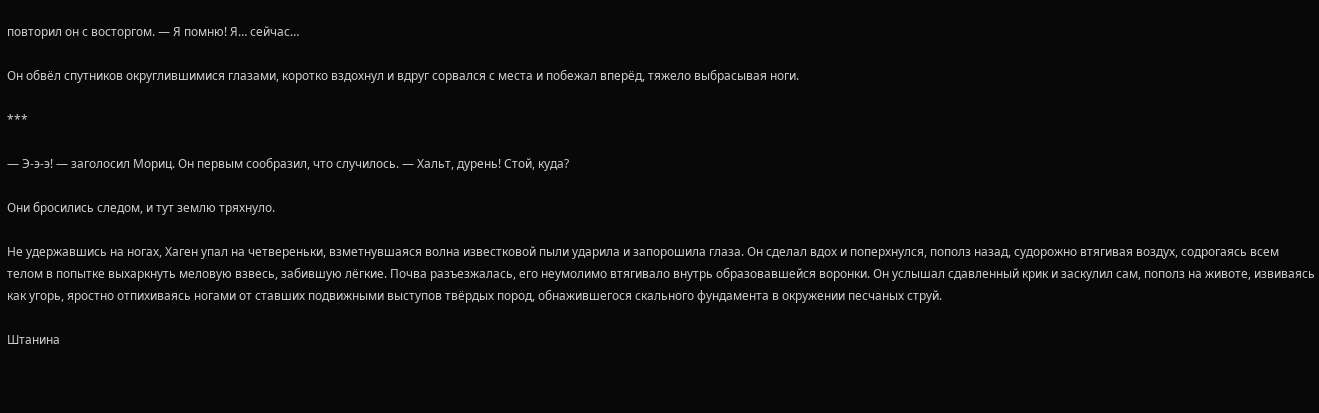повторил он с восторгом. — Я помню! Я… сейчас…

Он обвёл спутников округлившимися глазами, коротко вздохнул и вдруг сорвался с места и побежал вперёд, тяжело выбрасывая ноги.

***

— Э-э-э! — заголосил Мориц. Он первым сообразил, что случилось. — Хальт, дурень! Стой, куда?

Они бросились следом, и тут землю тряхнуло.

Не удержавшись на ногах, Хаген упал на четвереньки, взметнувшаяся волна известковой пыли ударила и запорошила глаза. Он сделал вдох и поперхнулся, пополз назад, судорожно втягивая воздух, содрогаясь всем телом в попытке выхаркнуть меловую взвесь, забившую лёгкие. Почва разъезжалась, его неумолимо втягивало внутрь образовавшейся воронки. Он услышал сдавленный крик и заскулил сам, пополз на животе, извиваясь как угорь, яростно отпихиваясь ногами от ставших подвижными выступов твёрдых пород, обнажившегося скального фундамента в окружении песчаных струй.

Штанина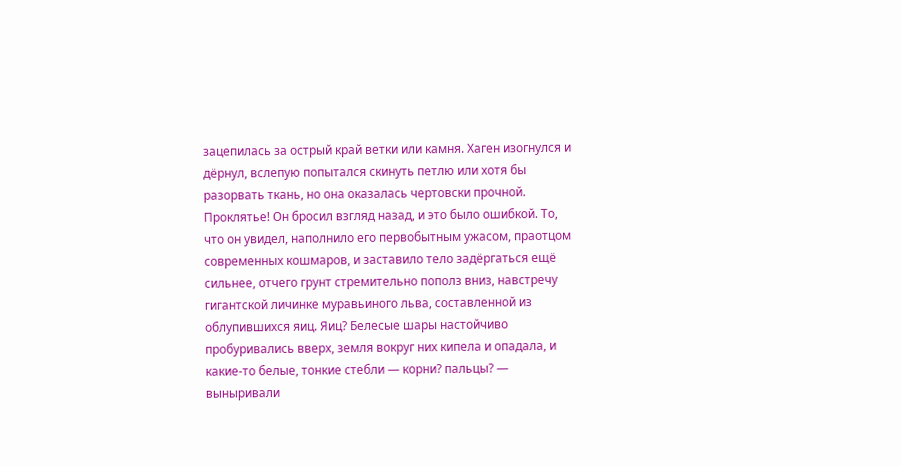зацепилась за острый край ветки или камня. Хаген изогнулся и дёрнул, вслепую попытался скинуть петлю или хотя бы разорвать ткань, но она оказалась чертовски прочной. Проклятье! Он бросил взгляд назад, и это было ошибкой. То, что он увидел, наполнило его первобытным ужасом, праотцом современных кошмаров, и заставило тело задёргаться ещё сильнее, отчего грунт стремительно пополз вниз, навстречу гигантской личинке муравьиного льва, составленной из облупившихся яиц. Яиц? Белесые шары настойчиво пробуривались вверх, земля вокруг них кипела и опадала, и какие-то белые, тонкие стебли — корни? пальцы? — выныривали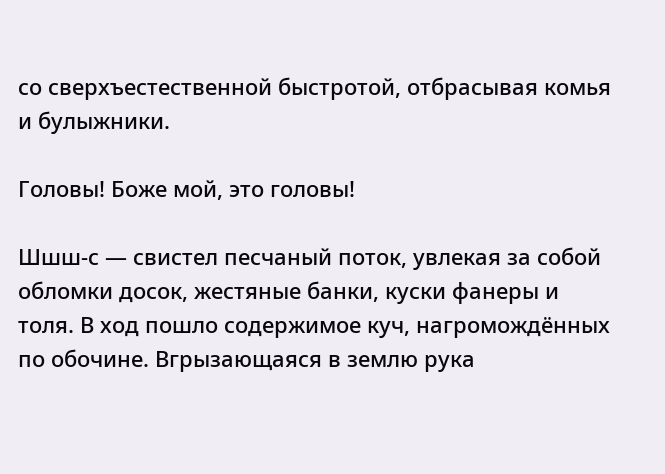со сверхъестественной быстротой, отбрасывая комья и булыжники.

Головы! Боже мой, это головы!

Шшш-с — свистел песчаный поток, увлекая за собой обломки досок, жестяные банки, куски фанеры и толя. В ход пошло содержимое куч, нагромождённых по обочине. Вгрызающаяся в землю рука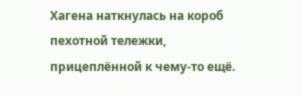Хагена наткнулась на короб пехотной тележки, прицеплённой к чему-то ещё.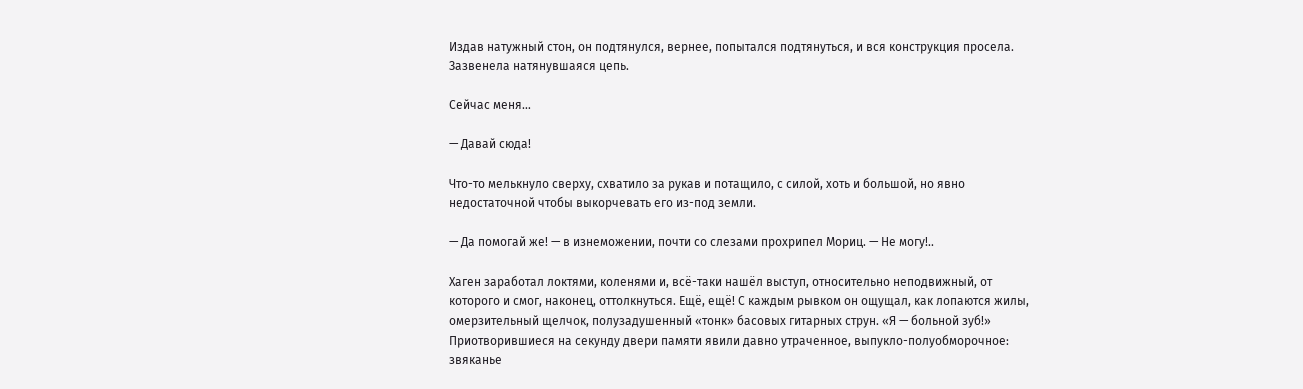Издав натужный стон, он подтянулся, вернее, попытался подтянуться, и вся конструкция просела. Зазвенела натянувшаяся цепь.

Сейчас меня…

— Давай сюда!

Что-то мелькнуло сверху, схватило за рукав и потащило, с силой, хоть и большой, но явно недостаточной чтобы выкорчевать его из-под земли.

— Да помогай же! — в изнеможении, почти со слезами прохрипел Мориц. — Не могу!..

Хаген заработал локтями, коленями и, всё-таки нашёл выступ, относительно неподвижный, от которого и смог, наконец, оттолкнуться. Ещё, ещё! С каждым рывком он ощущал, как лопаются жилы, омерзительный щелчок, полузадушенный «тонк» басовых гитарных струн. «Я — больной зуб!» Приотворившиеся на секунду двери памяти явили давно утраченное, выпукло-полуобморочное: звяканье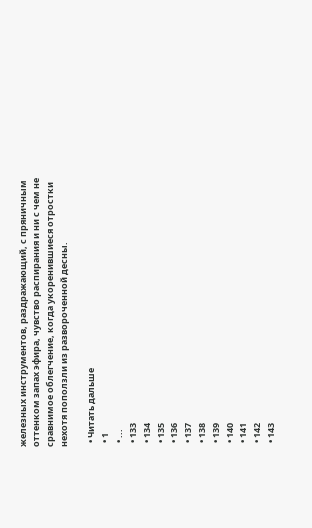железных инструментов, раздражающий, с пряничным оттенком запах эфира, чувство распирания и ни с чем не сравнимое облегчение, когда укоренившиеся отростки нехотя поползли из развороченной десны.

  • Читать дальше
  • 1
  • ...
  • 133
  • 134
  • 135
  • 136
  • 137
  • 138
  • 139
  • 140
  • 141
  • 142
  • 143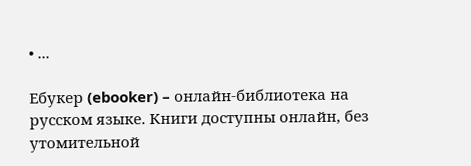• ...

Ебукер (ebooker) – онлайн-библиотека на русском языке. Книги доступны онлайн, без утомительной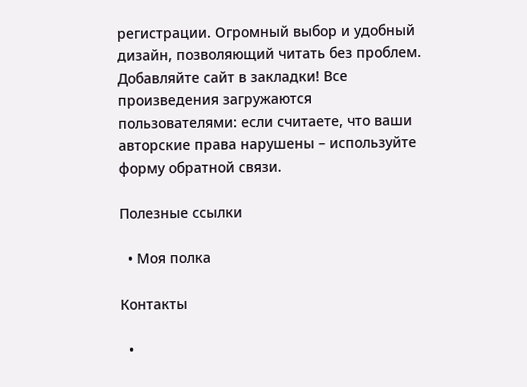регистрации. Огромный выбор и удобный дизайн, позволяющий читать без проблем. Добавляйте сайт в закладки! Все произведения загружаются пользователями: если считаете, что ваши авторские права нарушены – используйте форму обратной связи.

Полезные ссылки

  • Моя полка

Контакты

  •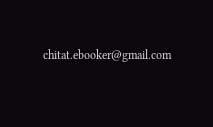chitat.ebooker@gmail.com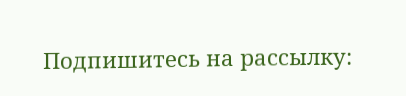Подпишитесь на рассылку: